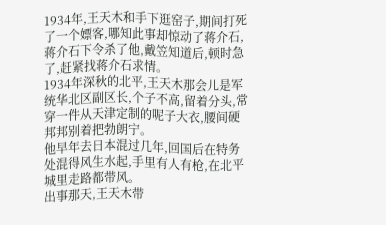1934年,王天木和手下逛窑子,期间打死了一个嫖客,哪知此事却惊动了蒋介石,蒋介石下令杀了他,戴笠知道后,顿时急了,赶紧找蒋介石求情。
1934年深秋的北平,王天木那会儿是军统华北区副区长,个子不高,留着分头,常穿一件从天津定制的呢子大衣,腰间硬邦邦别着把勃朗宁。
他早年去日本混过几年,回国后在特务处混得风生水起,手里有人有枪,在北平城里走路都带风。
出事那天,王天木带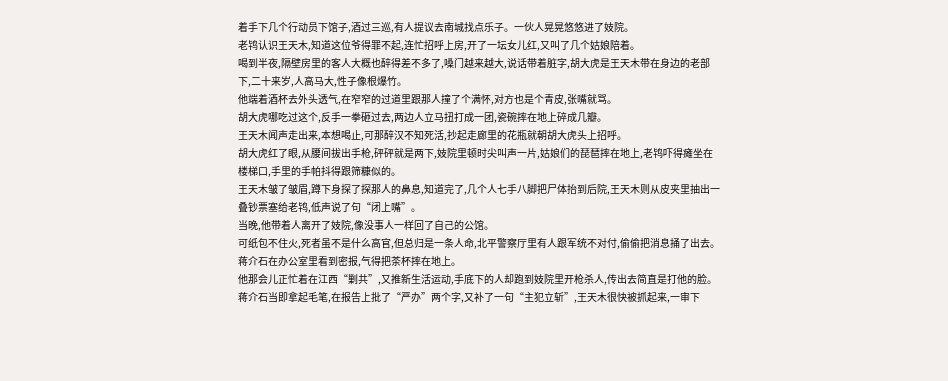着手下几个行动员下馆子,酒过三巡,有人提议去南城找点乐子。一伙人晃晃悠悠进了妓院。
老鸨认识王天木,知道这位爷得罪不起,连忙招呼上房,开了一坛女儿红,又叫了几个姑娘陪着。
喝到半夜,隔壁房里的客人大概也醉得差不多了,嗓门越来越大,说话带着脏字,胡大虎是王天木带在身边的老部下,二十来岁,人高马大,性子像根爆竹。
他端着酒杯去外头透气,在窄窄的过道里跟那人撞了个满怀,对方也是个青皮,张嘴就骂。
胡大虎哪吃过这个,反手一拳砸过去,两边人立马扭打成一团,瓷碗摔在地上碎成几瓣。
王天木闻声走出来,本想喝止,可那醉汉不知死活,抄起走廊里的花瓶就朝胡大虎头上招呼。
胡大虎红了眼,从腰间拔出手枪,砰砰就是两下,妓院里顿时尖叫声一片,姑娘们的琵琶摔在地上,老鸨吓得瘫坐在楼梯口,手里的手帕抖得跟筛糠似的。
王天木皱了皱眉,蹲下身探了探那人的鼻息,知道完了,几个人七手八脚把尸体抬到后院,王天木则从皮夹里抽出一叠钞票塞给老鸨,低声说了句“闭上嘴”。
当晚,他带着人离开了妓院,像没事人一样回了自己的公馆。
可纸包不住火,死者虽不是什么高官,但总归是一条人命,北平警察厅里有人跟军统不对付,偷偷把消息捅了出去。
蒋介石在办公室里看到密报,气得把茶杯摔在地上。
他那会儿正忙着在江西“剿共”,又推新生活运动,手底下的人却跑到妓院里开枪杀人,传出去简直是打他的脸。
蒋介石当即拿起毛笔,在报告上批了“严办”两个字,又补了一句“主犯立斩”,王天木很快被抓起来,一审下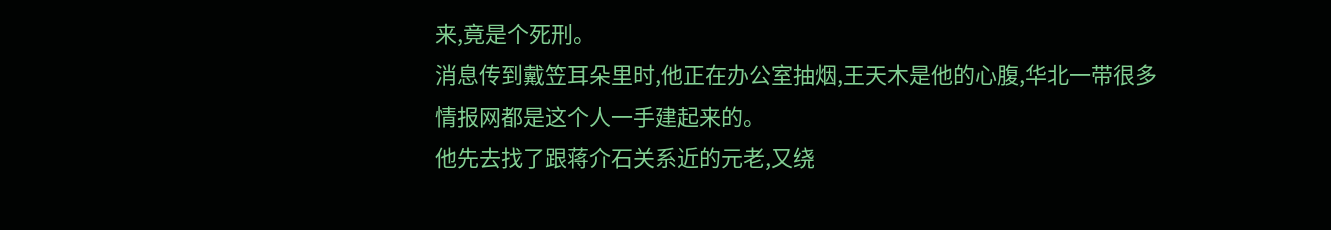来,竟是个死刑。
消息传到戴笠耳朵里时,他正在办公室抽烟,王天木是他的心腹,华北一带很多情报网都是这个人一手建起来的。
他先去找了跟蒋介石关系近的元老,又绕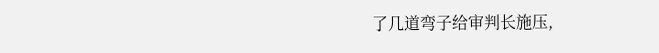了几道弯子给审判长施压,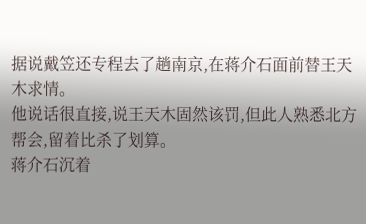据说戴笠还专程去了趟南京,在蒋介石面前替王天木求情。
他说话很直接,说王天木固然该罚,但此人熟悉北方帮会,留着比杀了划算。
蒋介石沉着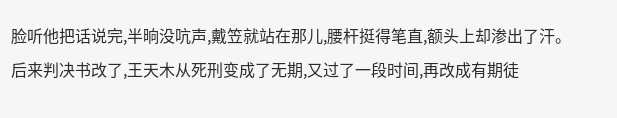脸听他把话说完,半晌没吭声,戴笠就站在那儿,腰杆挺得笔直,额头上却渗出了汗。
后来判决书改了,王天木从死刑变成了无期,又过了一段时间,再改成有期徒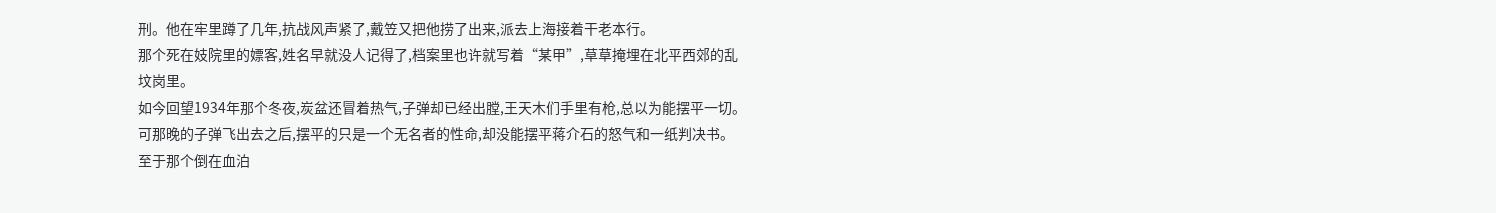刑。他在牢里蹲了几年,抗战风声紧了,戴笠又把他捞了出来,派去上海接着干老本行。
那个死在妓院里的嫖客,姓名早就没人记得了,档案里也许就写着“某甲”,草草掩埋在北平西郊的乱坟岗里。
如今回望1934年那个冬夜,炭盆还冒着热气,子弹却已经出膛,王天木们手里有枪,总以为能摆平一切。
可那晚的子弹飞出去之后,摆平的只是一个无名者的性命,却没能摆平蒋介石的怒气和一纸判决书。
至于那个倒在血泊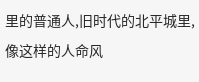里的普通人,旧时代的北平城里,像这样的人命风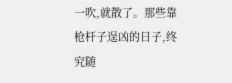一吹,就散了。那些靠枪杆子逞凶的日子,终究随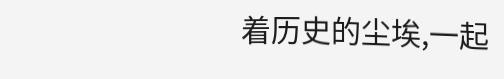着历史的尘埃,一起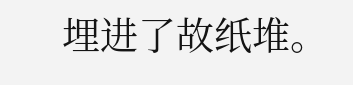埋进了故纸堆。